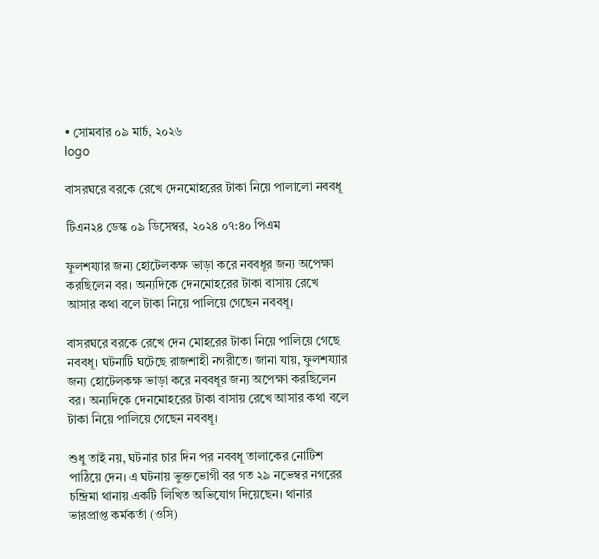• সোমবার ০৯ মার্চ, ২০২৬
logo

বাসরঘরে বরকে রেখে দেনমোহরের টাকা নিয়ে পালালো নববধূ

টিএন২৪ ডেস্ক ০৯ ডিসেম্বর, ২০২৪ ০৭:৪০ পিএম

ফুলশয্যার জন্য হোটেলকক্ষ ভাড়া করে নববধূর জন্য অপেক্ষা করছিলেন বর। অন্যদিকে দেনমোহরের টাকা বাসায় রেখে আসার কথা বলে টাকা নিয়ে পালিয়ে গেছেন নববধূ।

বাসরঘরে বরকে রেখে দেন মোহরের টাকা নিয়ে পালিয়ে গেছে নববধূ। ঘটনাটি ঘটেছে রাজশাহী নগরীতে। জানা যায়, ফুলশয্যার জন্য হোটেলকক্ষ ভাড়া করে নববধূর জন্য অপেক্ষা করছিলেন বর। অন্যদিকে দেনমোহরের টাকা বাসায় রেখে আসার কথা বলে টাকা নিয়ে পালিয়ে গেছেন নববধূ।

শুধু তাই নয়, ঘটনার চার দিন পর নববধূ তালাকের নোটিশ পাঠিয়ে দেন। এ ঘটনায় ভুক্তভোগী বর গত ২৯ নভেম্বর নগরের চন্দ্রিমা থানায় একটি লিখিত অভিযোগ দিয়েছেন। থানার ভারপ্রাপ্ত কর্মকর্তা (ওসি)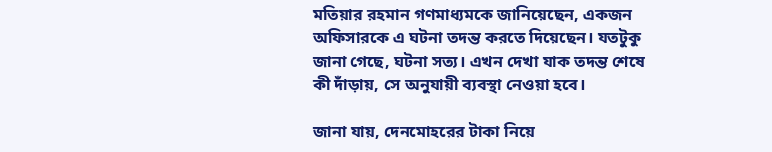মতিয়ার রহমান গণমাধ্যমকে জানিয়েছেন, একজন অফিসারকে এ ঘটনা তদন্ত করতে দিয়েছেন। যতটুকু জানা গেছে, ঘটনা সত্য। এখন দেখা যাক তদন্ত শেষে কী দাঁড়ায়, সে অনুযায়ী ব্যবস্থা নেওয়া হবে।

জানা যায়, দেনমোহরের টাকা নিয়ে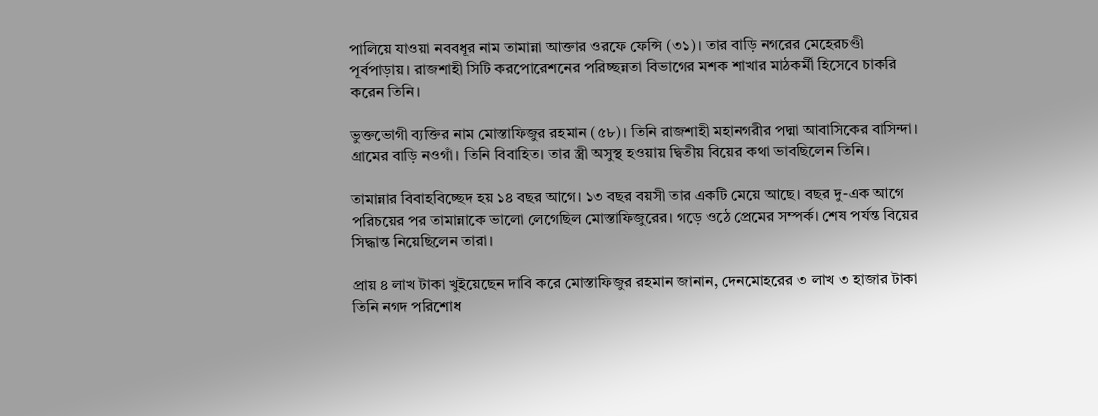পালিয়ে যাওয়া নববধূর নাম তামান্না আক্তার ওরফে ফেন্সি (৩১)। তার বাড়ি নগরের মেহেরচণ্ডী পূর্বপাড়ায়। রাজশাহী সিটি করপোরেশনের পরিচ্ছন্নতা বিভাগের মশক শাখার মাঠকর্মী হিসেবে চাকরি করেন তিনি।

ভুক্তভোগী ব্যক্তির নাম মোস্তাফিজুর রহমান (৫৮)। তিনি রাজশাহী মহানগরীর পদ্মা আবাসিকের বাসিন্দা। গ্রামের বাড়ি নওগাঁ। তিনি বিবাহিত। তার স্ত্রী অসুস্থ হওয়ায় দ্বিতীয় বিয়ের কথা ভাবছিলেন তিনি।

তামান্নার বিবাহবিচ্ছেদ হয় ১৪ বছর আগে। ১৩ বছর বয়সী তার একটি মেয়ে আছে। বছর দু-এক আগে পরিচয়ের পর তামান্নাকে ভালো লেগেছিল মোস্তাফিজুরের। গড়ে ওঠে প্রেমের সম্পর্ক। শেষ পর্যন্ত বিয়ের সিদ্ধান্ত নিয়েছিলেন তারা।

প্রায় ৪ লাখ টাকা খুইয়েছেন দাবি করে মোস্তাফিজুর রহমান জানান, দেনমোহরের ৩ লাখ ৩ হাজার টাকা তিনি নগদ পরিশোধ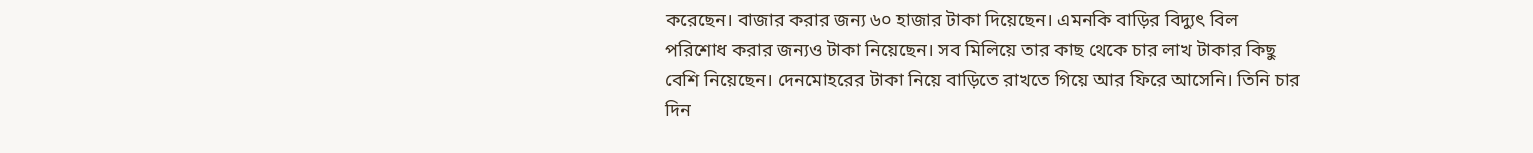করেছেন। বাজার করার জন্য ৬০ হাজার টাকা দিয়েছেন। এমনকি বাড়ির বিদ্যুৎ বিল পরিশোধ করার জন্যও টাকা নিয়েছেন। সব মিলিয়ে তার কাছ থেকে চার লাখ টাকার কিছু বেশি নিয়েছেন। দেনমোহরের টাকা নিয়ে বাড়িতে রাখতে গিয়ে আর ফিরে আসেনি। তিনি চার দিন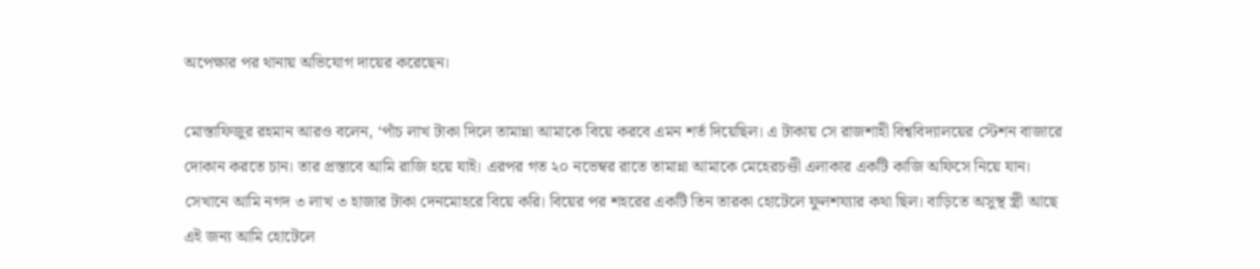অপেক্ষার পর থানায় অভিযোগ দায়ের করেছেন।

মোস্তাফিজুর রহমান আরও বলেন, ‘পাঁচ লাখ টাকা দিলে তামান্না আমাকে বিয়ে করবে এমন শর্ত দিয়েছিল। এ টাকায় সে রাজশাহী বিশ্ববিদ্যালয়ের স্টেশন বাজারে দোকান করতে চান। তার প্রস্তাবে আমি রাজি হয়ে যাই। এরপর গত ২০ নভেম্বর রাতে তামান্না আমাকে মেহেরচণ্ডী এলাকার একটি কাজি অফিসে নিয়ে যান। সেখানে আমি নগদ ৩ লাখ ৩ হাজার টাকা দেনমোহরে বিয়ে করি। বিয়ের পর শহরের একটি তিন তারকা হোটেলে ফুলশয্যার কথা ছিল। বাড়িতে অসুস্থ স্ত্রী আছে এই জন্য আমি হোটেলে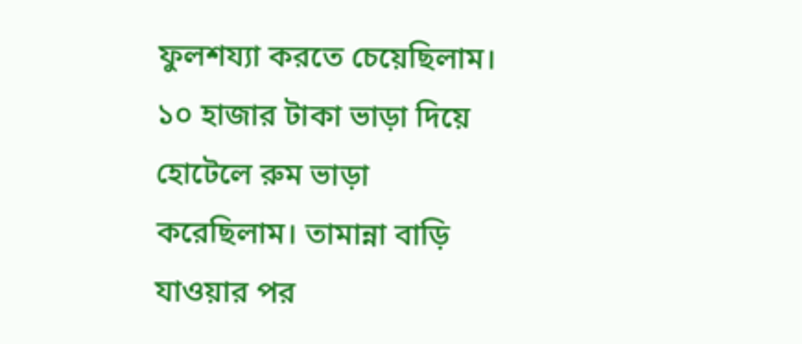ফুলশয্যা করতে চেয়েছিলাম। ১০ হাজার টাকা ভাড়া দিয়ে হোটেলে রুম ভাড়া করেছিলাম। তামান্না বাড়ি যাওয়ার পর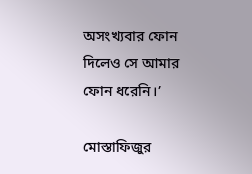অসংখ্যবার ফোন দিলেও সে আমার ফোন ধরেনি।’

মোস্তাফিজুর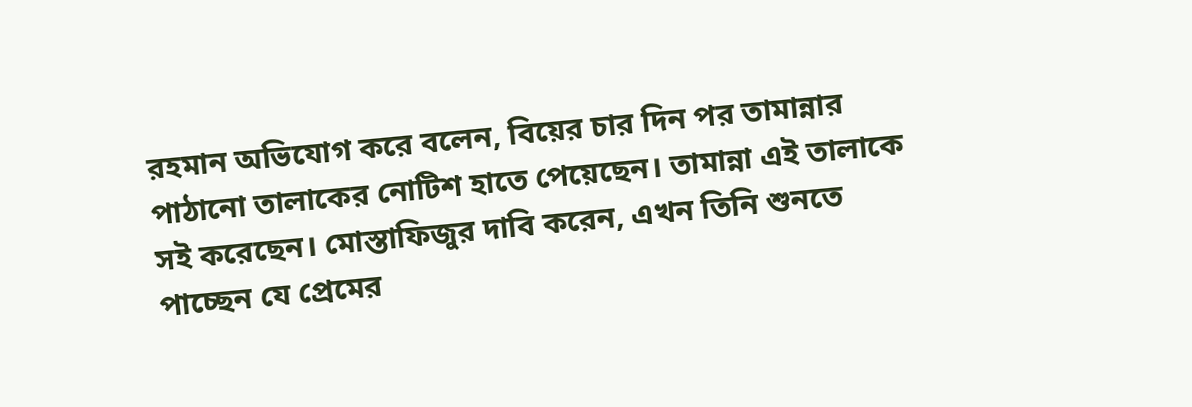রহমান অভিযোগ করে বলেন, বিয়ের চার দিন পর তামান্নার পাঠানো তালাকের নোটিশ হাতে পেয়েছেন। তামান্না এই তালাকে সই করেছেন। মোস্তাফিজুর দাবি করেন, এখন তিনি শুনতে পাচ্ছেন যে প্রেমের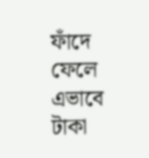ফাঁদে ফেলে এভাবে টাকা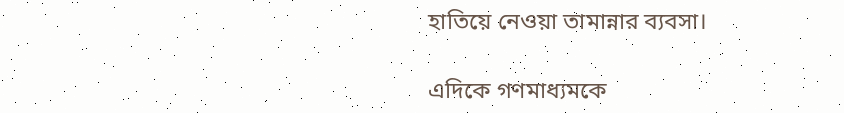হাতিয়ে নেওয়া তামান্নার ব্যবসা।

এদিকে গণমাধ্যমকে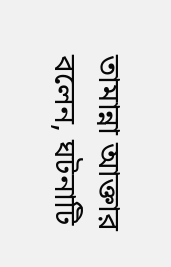তামান্না আক্তার বলেন, ঘটনাটি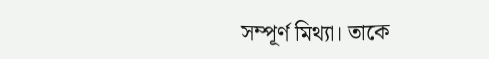সম্পূর্ণ মিথ্যা। তাকে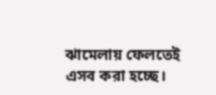ঝামেলায় ফেলতেই এসব করা হচ্ছে।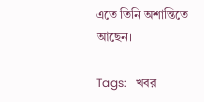এতে তিনি অশান্তিতে আছেন।

Tags:   খবর